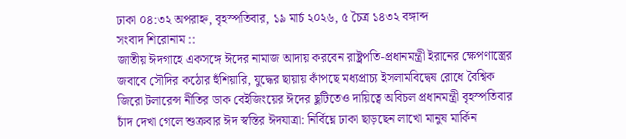ঢাকা ০৪:৩২ অপরাহ্ন, বৃহস্পতিবার, ১৯ মার্চ ২০২৬, ৫ চৈত্র ১৪৩২ বঙ্গাব্দ
সংবাদ শিরোনাম ::
জাতীয় ঈদগাহে একসঙ্গে ঈদের নামাজ আদায় করবেন রাষ্ট্রপতি-প্রধানমন্ত্রী ইরানের ক্ষেপণাস্ত্রের জবাবে সৌদির কঠোর হুঁশিয়ারি, যুদ্ধের ছায়ায় কাঁপছে মধ্যপ্রাচ্য ইসলামবিদ্বেষ রোধে বৈশ্বিক জিরো টলারেন্স নীতির ডাক বেইজিংয়ের ঈদের ছুটিতেও দায়িত্বে অবিচল প্রধানমন্ত্রী বৃহস্পতিবার চাঁদ দেখা গেলে শুক্রবার ঈদ স্বস্তির ঈদযাত্রা: নির্বিঘ্নে ঢাকা ছাড়ছেন লাখো মানুষ মার্কিন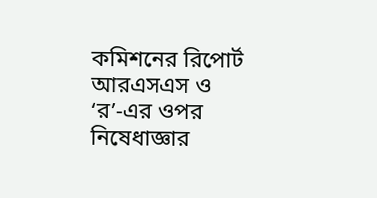কমিশনের রিপোর্ট আরএসএস ও ‘র’-এর ওপর নিষেধাজ্ঞার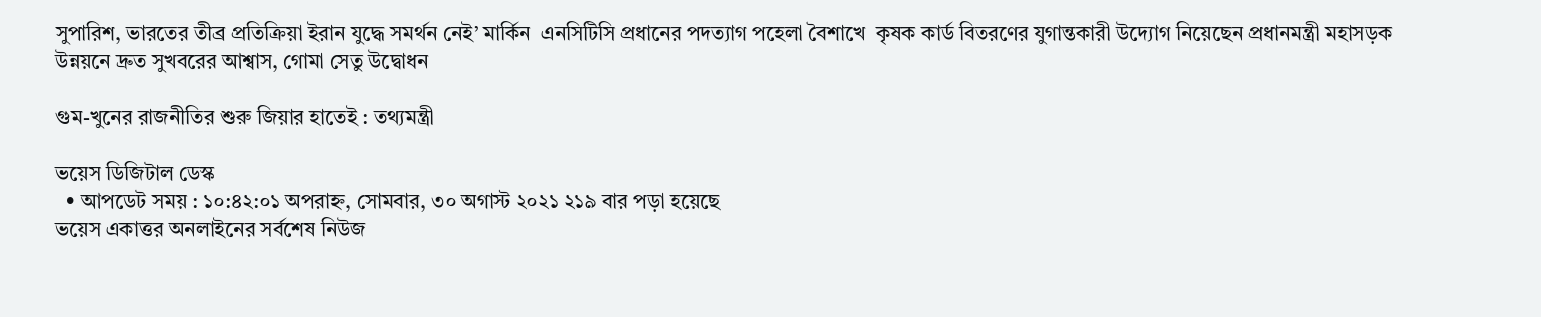সুপারিশ, ভারতের তীব্র প্রতিক্রিয়া ইরান যুদ্ধে সমর্থন নেই’ মার্কিন  এনসিটিসি প্রধানের পদত্যাগ পহেলা বৈশাখে  কৃষক কার্ড বিতরণের যুগান্তকারী উদ্যোগ নিয়েছেন প্রধানমন্ত্রী মহাসড়ক উন্নয়নে দ্রুত সুখবরের আশ্বাস, গোমা সেতু উদ্বোধন

গুম-খুনের রাজনীতির শুরু জিয়ার হাতেই : তথ্যমন্ত্রী

ভয়েস ডিজিটাল ডেস্ক
  • আপডেট সময় : ১০:৪২:০১ অপরাহ্ন, সোমবার, ৩০ অগাস্ট ২০২১ ২১৯ বার পড়া হয়েছে
ভয়েস একাত্তর অনলাইনের সর্বশেষ নিউজ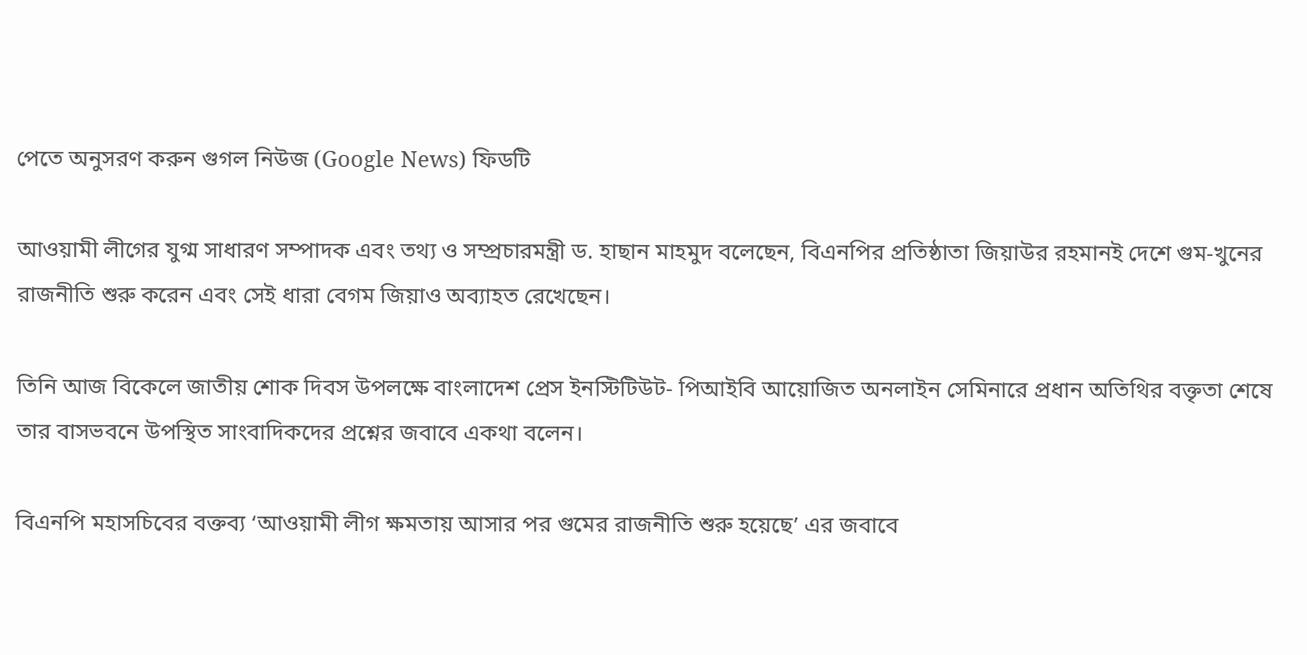পেতে অনুসরণ করুন গুগল নিউজ (Google News) ফিডটি

আওয়ামী লীগের যুগ্ম সাধারণ সম্পাদক এবং তথ্য ও সম্প্রচারমন্ত্রী ড. হাছান মাহমুদ বলেছেন, বিএনপির প্রতিষ্ঠাতা জিয়াউর রহমানই দেশে গুম-খুনের রাজনীতি শুরু করেন এবং সেই ধারা বেগম জিয়াও অব্যাহত রেখেছেন।

তিনি আজ বিকেলে জাতীয় শোক দিবস উপলক্ষে বাংলাদেশ প্রেস ইনস্টিটিউট- পিআইবি আয়োজিত অনলাইন সেমিনারে প্রধান অতিথির বক্তৃতা শেষে তার বাসভবনে উপস্থিত সাংবাদিকদের প্রশ্নের জবাবে একথা বলেন।

বিএনপি মহাসচিবের বক্তব্য ‘আওয়ামী লীগ ক্ষমতায় আসার পর গুমের রাজনীতি শুরু হয়েছে’ এর জবাবে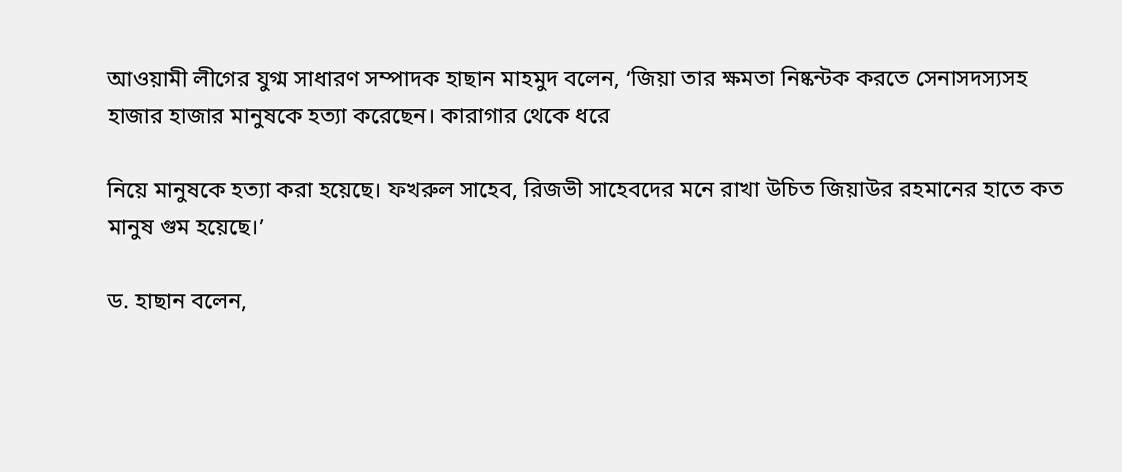আওয়ামী লীগের যুগ্ম সাধারণ সম্পাদক হাছান মাহমুদ বলেন, ‘জিয়া তার ক্ষমতা নিষ্কন্টক করতে সেনাসদস্যসহ হাজার হাজার মানুষকে হত্যা করেছেন। কারাগার থেকে ধরে

নিয়ে মানুষকে হত্যা করা হয়েছে। ফখরুল সাহেব, রিজভী সাহেবদের মনে রাখা উচিত জিয়াউর রহমানের হাতে কত মানুষ গুম হয়েছে।’

ড. হাছান বলেন,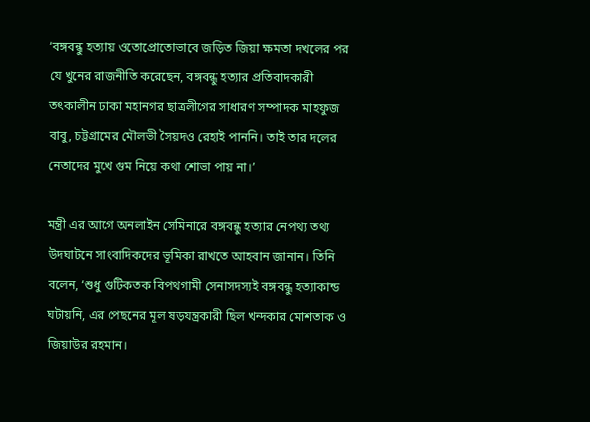‘বঙ্গবন্ধু হত্যায় ওতোপ্রোতোভাবে জড়িত জিয়া ক্ষমতা দখলের পর যে খুনের রাজনীতি করেছেন, বঙ্গবন্ধু হত্যার প্রতিবাদকারী তৎকালীন ঢাকা মহানগর ছাত্রলীগের সাধারণ সম্পাদক মাহফুজ বাবু, চট্টগ্রামের মৌলভী সৈয়দও রেহাই পাননি। তাই তার দলের নেতাদের মুখে গুম নিয়ে কথা শোভা পায় না।’

মন্ত্রী এর আগে অনলাইন সেমিনারে বঙ্গবন্ধু হত্যার নেপথ্য তথ্য উদঘাটনে সাংবাদিকদের ভূমিকা রাখতে আহবান জানান। তিনি বলেন, ‘শুধু গুটিকতক বিপথগামী সেনাসদস্যই বঙ্গবন্ধু হত্যাকান্ড ঘটায়নি, এর পেছনের মূল ষড়যন্ত্রকারী ছিল খন্দকার মোশতাক ও জিয়াউর রহমান।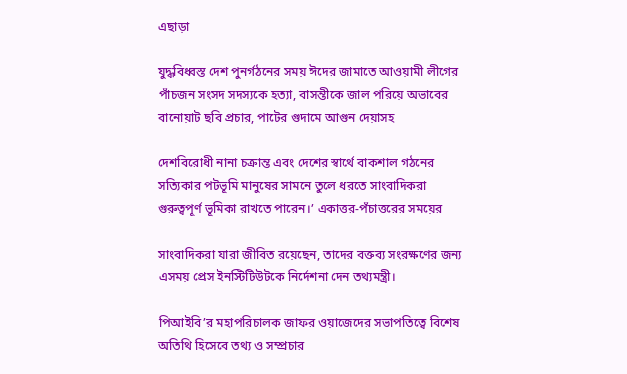এছাড়া

যুদ্ধবিধ্বস্ত দেশ পুনর্গঠনের সময় ঈদের জামাতে আওয়ামী লীগের পাঁচজন সংসদ সদস্যকে হত্যা, বাসন্তীকে জাল পরিয়ে অভাবের বানোয়াট ছবি প্রচার, পাটের গুদামে আগুন দেয়াসহ

দেশবিরোধী নানা চক্রান্ত এবং দেশের স্বার্থে বাকশাল গঠনের সত্যিকার পটভূমি মানুষের সামনে তুলে ধরতে সাংবাদিকরা গুরুত্বপূর্ণ ভূমিকা রাখতে পারেন।’ একাত্তর-পঁচাত্তরের সময়ের

সাংবাদিকরা যারা জীবিত রয়েছেন, তাদের বক্তব্য সংরক্ষণের জন্য এসময় প্রেস ইনস্টিটিউটকে নির্দেশনা দেন তথ্যমন্ত্রী।

পিআইবি’র মহাপরিচালক জাফর ওয়াজেদের সভাপতিত্বে বিশেষ অতিথি হিসেবে তথ্য ও সম্প্রচার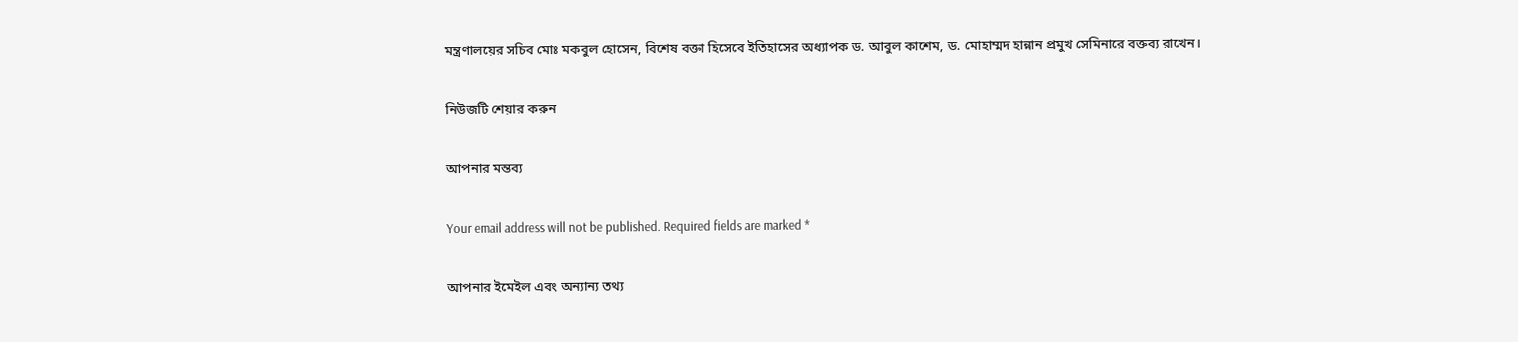মন্ত্রণালয়ের সচিব মোঃ মকবুল হোসেন, বিশেষ বক্তা হিসেবে ইতিহাসের অধ্যাপক ড. আবুল কাশেম, ড. মোহাম্মদ হান্নান প্রমুখ সেমিনারে বক্তব্য রাখেন।

নিউজটি শেয়ার করুন

আপনার মন্তব্য

Your email address will not be published. Required fields are marked *

আপনার ইমেইল এবং অন্যান্য তথ্য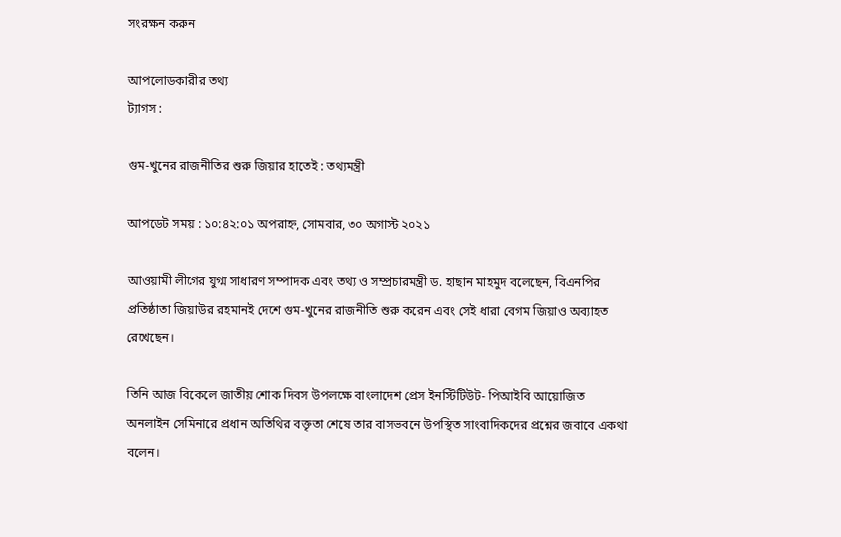সংরক্ষন করুন

আপলোডকারীর তথ্য
ট্যাগস :

গুম-খুনের রাজনীতির শুরু জিয়ার হাতেই : তথ্যমন্ত্রী

আপডেট সময় : ১০:৪২:০১ অপরাহ্ন, সোমবার, ৩০ অগাস্ট ২০২১

আওয়ামী লীগের যুগ্ম সাধারণ সম্পাদক এবং তথ্য ও সম্প্রচারমন্ত্রী ড. হাছান মাহমুদ বলেছেন, বিএনপির প্রতিষ্ঠাতা জিয়াউর রহমানই দেশে গুম-খুনের রাজনীতি শুরু করেন এবং সেই ধারা বেগম জিয়াও অব্যাহত রেখেছেন।

তিনি আজ বিকেলে জাতীয় শোক দিবস উপলক্ষে বাংলাদেশ প্রেস ইনস্টিটিউট- পিআইবি আয়োজিত অনলাইন সেমিনারে প্রধান অতিথির বক্তৃতা শেষে তার বাসভবনে উপস্থিত সাংবাদিকদের প্রশ্নের জবাবে একথা বলেন।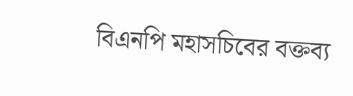বিএনপি মহাসচিবের বক্তব্য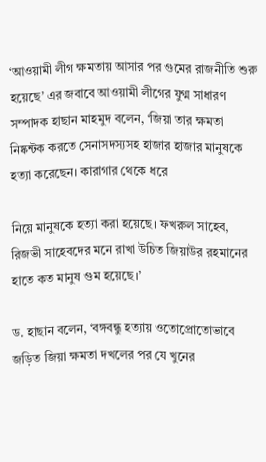‘আওয়ামী লীগ ক্ষমতায় আসার পর গুমের রাজনীতি শুরু হয়েছে’ এর জবাবে আওয়ামী লীগের যুগ্ম সাধারণ সম্পাদক হাছান মাহমুদ বলেন, ‘জিয়া তার ক্ষমতা নিষ্কন্টক করতে সেনাসদস্যসহ হাজার হাজার মানুষকে হত্যা করেছেন। কারাগার থেকে ধরে

নিয়ে মানুষকে হত্যা করা হয়েছে। ফখরুল সাহেব, রিজভী সাহেবদের মনে রাখা উচিত জিয়াউর রহমানের হাতে কত মানুষ গুম হয়েছে।’

ড. হাছান বলেন, ‘বঙ্গবন্ধু হত্যায় ওতোপ্রোতোভাবে জড়িত জিয়া ক্ষমতা দখলের পর যে খুনের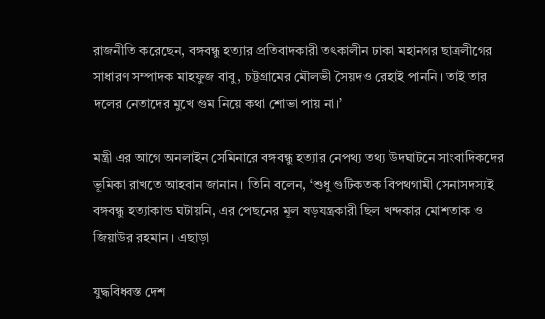রাজনীতি করেছেন, বঙ্গবন্ধু হত্যার প্রতিবাদকারী তৎকালীন ঢাকা মহানগর ছাত্রলীগের সাধারণ সম্পাদক মাহফুজ বাবু, চট্টগ্রামের মৌলভী সৈয়দও রেহাই পাননি। তাই তার দলের নেতাদের মুখে গুম নিয়ে কথা শোভা পায় না।’

মন্ত্রী এর আগে অনলাইন সেমিনারে বঙ্গবন্ধু হত্যার নেপথ্য তথ্য উদঘাটনে সাংবাদিকদের ভূমিকা রাখতে আহবান জানান। তিনি বলেন, ‘শুধু গুটিকতক বিপথগামী সেনাসদস্যই বঙ্গবন্ধু হত্যাকান্ড ঘটায়নি, এর পেছনের মূল ষড়যন্ত্রকারী ছিল খন্দকার মোশতাক ও জিয়াউর রহমান। এছাড়া

যুদ্ধবিধ্বস্ত দেশ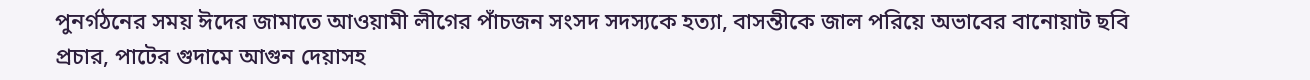পুনর্গঠনের সময় ঈদের জামাতে আওয়ামী লীগের পাঁচজন সংসদ সদস্যকে হত্যা, বাসন্তীকে জাল পরিয়ে অভাবের বানোয়াট ছবি প্রচার, পাটের গুদামে আগুন দেয়াসহ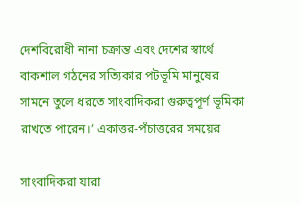দেশবিরোধী নানা চক্রান্ত এবং দেশের স্বার্থে বাকশাল গঠনের সত্যিকার পটভূমি মানুষের সামনে তুলে ধরতে সাংবাদিকরা গুরুত্বপূর্ণ ভূমিকা রাখতে পারেন।’ একাত্তর-পঁচাত্তরের সময়ের

সাংবাদিকরা যারা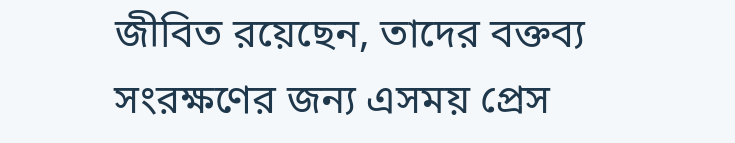জীবিত রয়েছেন, তাদের বক্তব্য সংরক্ষণের জন্য এসময় প্রেস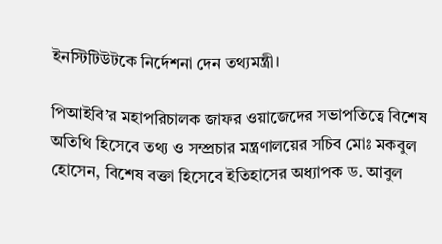ইনস্টিটিউটকে নির্দেশনা দেন তথ্যমন্ত্রী।

পিআইবি’র মহাপরিচালক জাফর ওয়াজেদের সভাপতিত্বে বিশেষ অতিথি হিসেবে তথ্য ও সম্প্রচার মন্ত্রণালয়ের সচিব মোঃ মকবুল হোসেন, বিশেষ বক্তা হিসেবে ইতিহাসের অধ্যাপক ড. আবুল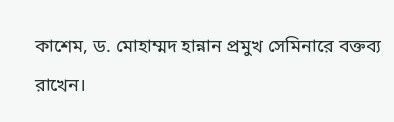কাশেম, ড. মোহাম্মদ হান্নান প্রমুখ সেমিনারে বক্তব্য রাখেন।